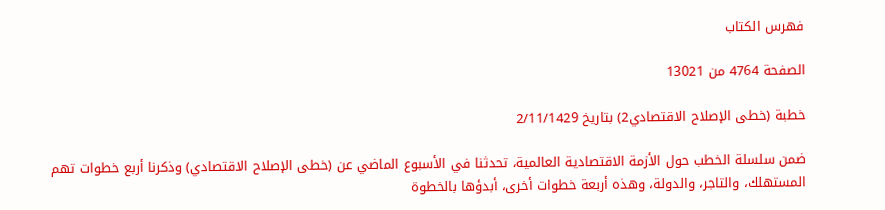فهرس الكتاب

الصفحة 4764 من 13021

خطبة (خطى الإصلاح الاقتصادي2) بتاريخ 2/11/1429

ضمن سلسلة الخطب حول الأزمة الاقتصادية العالمية، تحدثنا في الأسبوع الماضي عن (خطى الإصلاح الاقتصادي) وذكرنا أربع خطوات تهم المستهلك، والتاجر، والدولة، وهذه أربعة خطوات أخرى، أبدؤها بالخطوة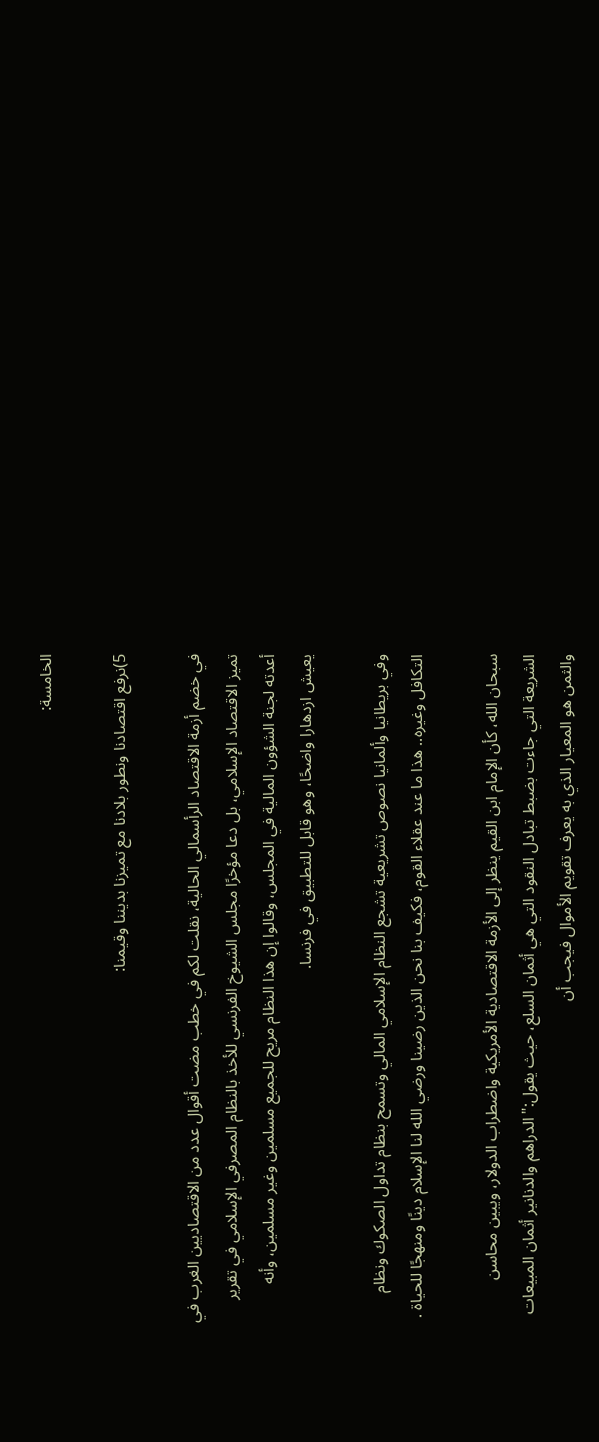الخامسة:

5)نرفع اقتصادنا ونطور بلادنا مع تميزنا بديننا وقيمنا:

في خضم أزمة الاقتصاد الرأسمالي الحالية، نقلت لكم في خطب مضت أقوال عدد من الاقتصاديين الغرب في تميز الاقتصاد الإسلامي، بل دعا مؤخرًا مجلس الشيوخ الفرنسي للأخذ بالنظام المصرفي الإسلامي في تقرير أعدته لجنة الشؤون المالية في المجلس، وقالوا إن هذا النظام مريح للجميع مسلمين وغير مسلمين، وأنه يعيش ازدهارا واضحًا، وهو قابل للتطبيق في فرنسا.

وفي بريطانيا وألمانيا نصوص تشريعية تشجع النظام الإسلامي المالي وتسمح بنظام تداول الصكوك ونظام التكافل وغيره.. هذا ما عند عقلاء القوم، فكيف بنا نحن الذين رضينا ورضي الله لنا الإسلام دينًا ومنهجًا للحياة .

سبحان الله، كأن الإمام ابن القيم ينظر إلى الأزمة الاقتصادية الأمريكية واضطراب الدولار، ويبين محاسن الشريعة التي جاءت بضبط تبادل النقود التي هي أثمان السلع، حيث يقول:"الدراهم والدنانير أثمان المبيعات والثمن هو المعيار الذي به يعرف تقويم الأموال فيجب أن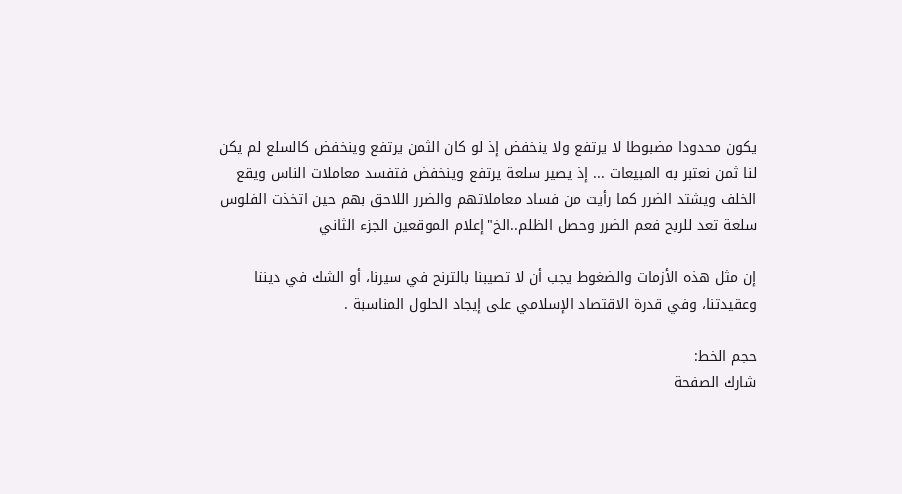يكون محدودا مضبوطا لا يرتفع ولا ينخفض إذ لو كان الثمن يرتفع وينخفض كالسلع لم يكن لنا ثمن نعتبر به المبيعات ... إذ يصير سلعة يرتفع وينخفض فتفسد معاملات الناس ويقع الخلف ويشتد الضرر كما رأيت من فساد معاملاتهم والضرر اللاحق بهم حين اتخذت الفلوس سلعة تعد للربح فعم الضرر وحصل الظلم..الخ"إعلام الموقعين الجزء الثاني

إن مثل هذه الأزمات والضغوط يجب أن لا تصيبنا بالترنح في سيرنا، أو الشك في ديننا وعقيدتنا، وفي قدرة الاقتصاد الإسلامي على إيجاد الحلول المناسبة .

حجم الخط:
شارك الصفحة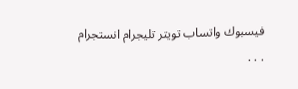فيسبوك واتساب تويتر تليجرام انستجرام
. . .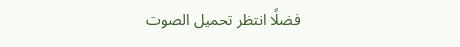فضلًا انتظر تحميل الصوت